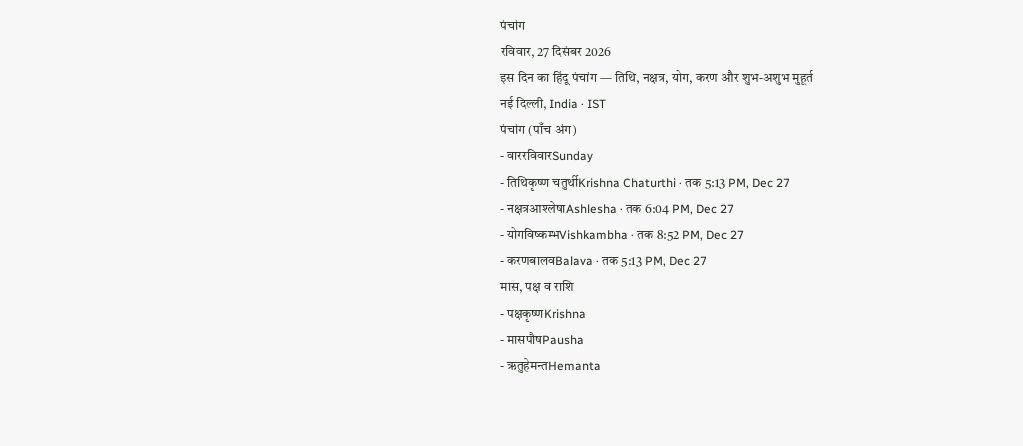पंचांग
रविवार, 27 दिसंबर 2026
इस दिन का हिंदू पंचांग — तिथि, नक्षत्र, योग, करण और शुभ-अशुभ मुहूर्त
नई दिल्ली, India · IST
पंचांग (पाँच अंग)
- वाररविवारSunday
- तिथिकृष्ण चतुर्थीKrishna Chaturthi · तक 5:13 PM, Dec 27
- नक्षत्रआश्लेषाAshlesha · तक 6:04 PM, Dec 27
- योगविष्कम्भVishkambha · तक 8:52 PM, Dec 27
- करणबालवBalava · तक 5:13 PM, Dec 27
मास, पक्ष व राशि
- पक्षकृष्णKrishna
- मासपौषPausha
- ऋतुहेमन्तHemanta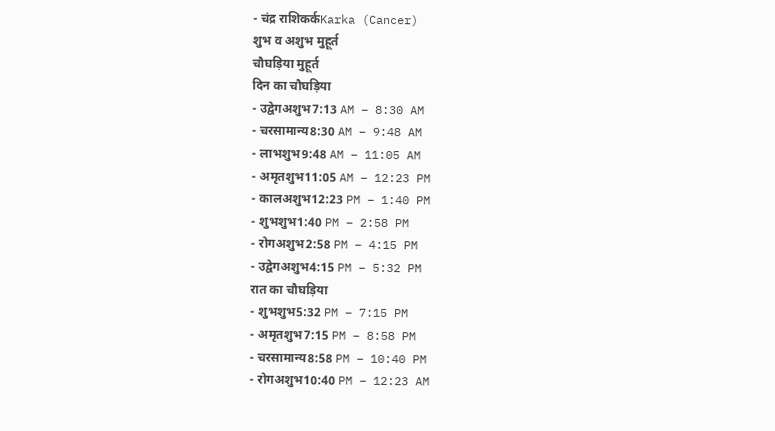- चंद्र राशिकर्कKarka (Cancer)
शुभ व अशुभ मुहूर्त
चौघड़िया मुहूर्त
दिन का चौघड़िया
- उद्वेगअशुभ7:13 AM – 8:30 AM
- चरसामान्य8:30 AM – 9:48 AM
- लाभशुभ9:48 AM – 11:05 AM
- अमृतशुभ11:05 AM – 12:23 PM
- कालअशुभ12:23 PM – 1:40 PM
- शुभशुभ1:40 PM – 2:58 PM
- रोगअशुभ2:58 PM – 4:15 PM
- उद्वेगअशुभ4:15 PM – 5:32 PM
रात का चौघड़िया
- शुभशुभ5:32 PM – 7:15 PM
- अमृतशुभ7:15 PM – 8:58 PM
- चरसामान्य8:58 PM – 10:40 PM
- रोगअशुभ10:40 PM – 12:23 AM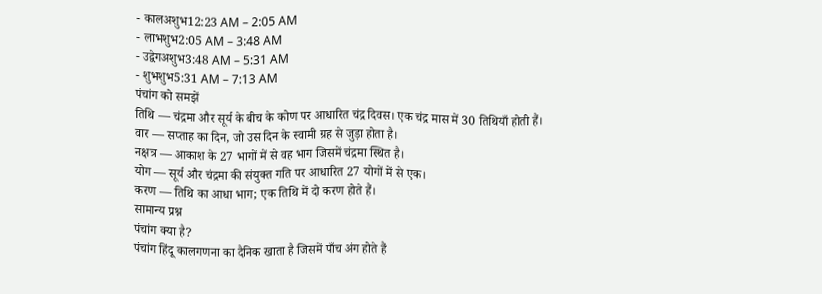- कालअशुभ12:23 AM – 2:05 AM
- लाभशुभ2:05 AM – 3:48 AM
- उद्वेगअशुभ3:48 AM – 5:31 AM
- शुभशुभ5:31 AM – 7:13 AM
पंचांग को समझें
तिथि — चंद्रमा और सूर्य के बीच के कोण पर आधारित चंद्र दिवस। एक चंद्र मास में 30 तिथियाँ होती हैं।
वार — सप्ताह का दिन, जो उस दिन के स्वामी ग्रह से जुड़ा होता है।
नक्षत्र — आकाश के 27 भागों में से वह भाग जिसमें चंद्रमा स्थित है।
योग — सूर्य और चंद्रमा की संयुक्त गति पर आधारित 27 योगों में से एक।
करण — तिथि का आधा भाग; एक तिथि में दो करण होते हैं।
सामान्य प्रश्न
पंचांग क्या है?
पंचांग हिंदू कालगणना का दैनिक खाता है जिसमें पाँच अंग होते हैं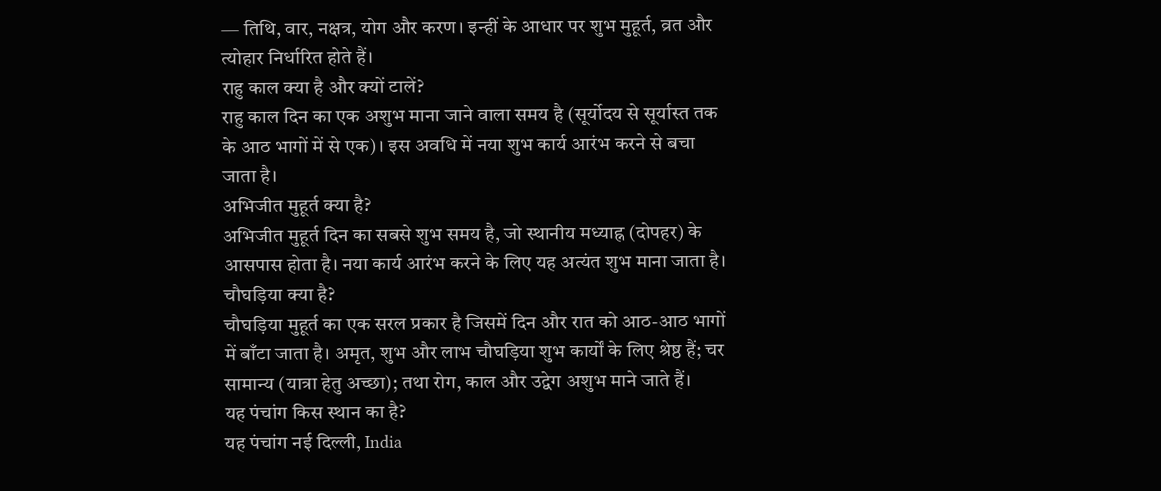— तिथि, वार, नक्षत्र, योग और करण। इन्हीं के आधार पर शुभ मुहूर्त, व्रत और त्योहार निर्धारित होते हैं।
राहु काल क्या है और क्यों टालें?
राहु काल दिन का एक अशुभ माना जाने वाला समय है (सूर्योदय से सूर्यास्त तक के आठ भागों में से एक)। इस अवधि में नया शुभ कार्य आरंभ करने से बचा जाता है।
अभिजीत मुहूर्त क्या है?
अभिजीत मुहूर्त दिन का सबसे शुभ समय है, जो स्थानीय मध्याह्न (दोपहर) के आसपास होता है। नया कार्य आरंभ करने के लिए यह अत्यंत शुभ माना जाता है।
चौघड़िया क्या है?
चौघड़िया मुहूर्त का एक सरल प्रकार है जिसमें दिन और रात को आठ-आठ भागों में बाँटा जाता है। अमृत, शुभ और लाभ चौघड़िया शुभ कार्यों के लिए श्रेष्ठ हैं; चर सामान्य (यात्रा हेतु अच्छा); तथा रोग, काल और उद्वेग अशुभ माने जाते हैं।
यह पंचांग किस स्थान का है?
यह पंचांग नई दिल्ली, India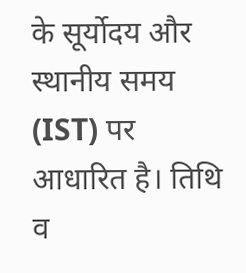के सूर्योदय और स्थानीय समय (IST) पर आधारित है। तिथि व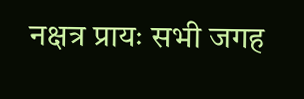नक्षत्र प्रायः सभी जगह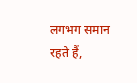लगभग समान रहते हैं,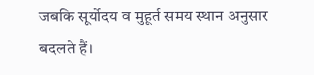जबकि सूर्योदय व मुहूर्त समय स्थान अनुसार बदलते हैं।